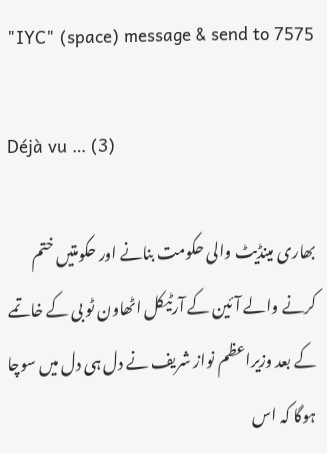"IYC" (space) message & send to 7575

Déjà vu … (3)

بھاری مینڈیٹ والی حکومت بنانے اور حکومتیں ختم کرنے والے آئین کے آرٹیکل اٹھاون ٹو بی کے خاتمے کے بعد وزیراعظم نواز شریف نے دل ہی دل میں سوچا ہوگا کہ اس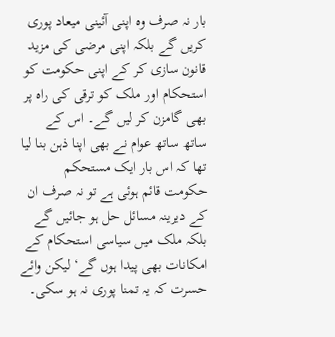بار نہ صرف وہ اپنی آئینی میعاد پوری کریں گے بلکہ اپنی مرضی کی مزید قانون سازی کر کے اپنی حکومت کو استحکام اور ملک کو ترقی کی راہ پر بھی گامزن کر لیں گے۔ اس کے ساتھ ساتھ عوام نے بھی اپنا ذہن بنا لیا تھا کہ اس بار ایک مستحکم حکومت قائم ہوئی ہے تو نہ صرف ان کے دیرینہ مسائل حل ہو جائیں گے بلکہ ملک میں سیاسی استحکام کے امکانات بھی پیدا ہوں گے‘ لیکن وائے حسرت کہ یہ تمنا پوری نہ ہو سکی۔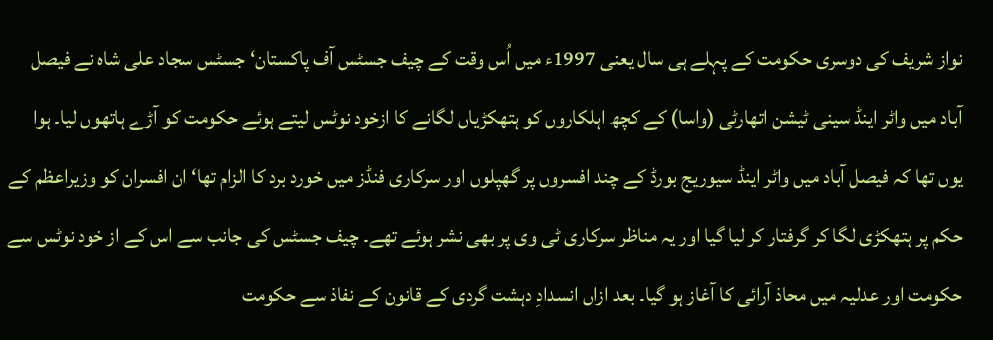نواز شریف کی دوسری حکومت کے پہلے ہی سال یعنی 1997ء میں اُس وقت کے چیف جسٹس آف پاکستان‘ جسٹس سجاد علی شاہ نے فیصل آباد میں واٹر اینڈ سینی ٹیشن اتھارٹی (واسا) کے کچھ اہلکاروں کو ہتھکڑیاں لگانے کا ازخود نوٹس لیتے ہوئے حکومت کو آڑے ہاتھوں لیا۔ ہوا یوں تھا کہ فیصل آباد میں واٹر اینڈ سیوریج بورڈ کے چند افسروں پر گھپلوں اور سرکاری فنڈز میں خورد برد کا الزام تھا‘ ان افسران کو وزیراعظم کے حکم پر ہتھکڑی لگا کر گرفتار کر لیا گیا اور یہ مناظر سرکاری ٹی وی پر بھی نشر ہوئے تھے۔ چیف جسٹس کی جانب سے اس کے از خود نوٹس سے حکومت اور عدلیہ میں محاذ آرائی کا آغاز ہو گیا۔ بعد ازاں انسدادِ دہشت گردی کے قانون کے نفاذ سے حکومت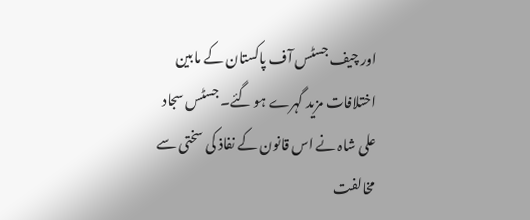اور چیف جسٹس آف پاکستان کے مابین اختلافات مزید گہرے ہو گئے۔ جسٹس سجاد علی شاہ نے اس قانون کے نفاذ کی سختی سے مخالفت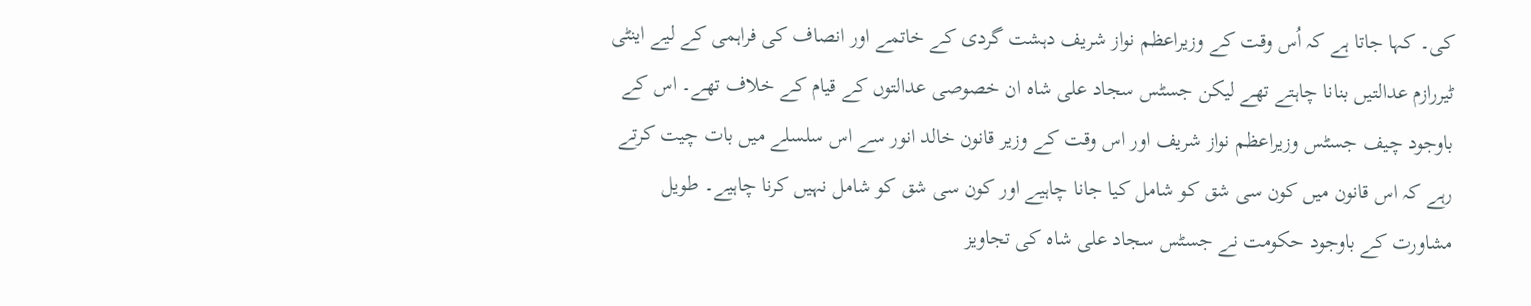کی۔ کہا جاتا ہے کہ اُس وقت کے وزیراعظم نواز شریف دہشت گردی کے خاتمے اور انصاف کی فراہمی کے لیے اینٹی ٹیررازم عدالتیں بنانا چاہتے تھے لیکن جسٹس سجاد علی شاہ ان خصوصی عدالتوں کے قیام کے خلاف تھے۔ اس کے باوجود چیف جسٹس وزیراعظم نواز شریف اور اس وقت کے وزیر قانون خالد انور سے اس سلسلے میں بات چیت کرتے رہے کہ اس قانون میں کون سی شق کو شامل کیا جانا چاہیے اور کون سی شق کو شامل نہیں کرنا چاہیے۔ طویل مشاورت کے باوجود حکومت نے جسٹس سجاد علی شاہ کی تجاویز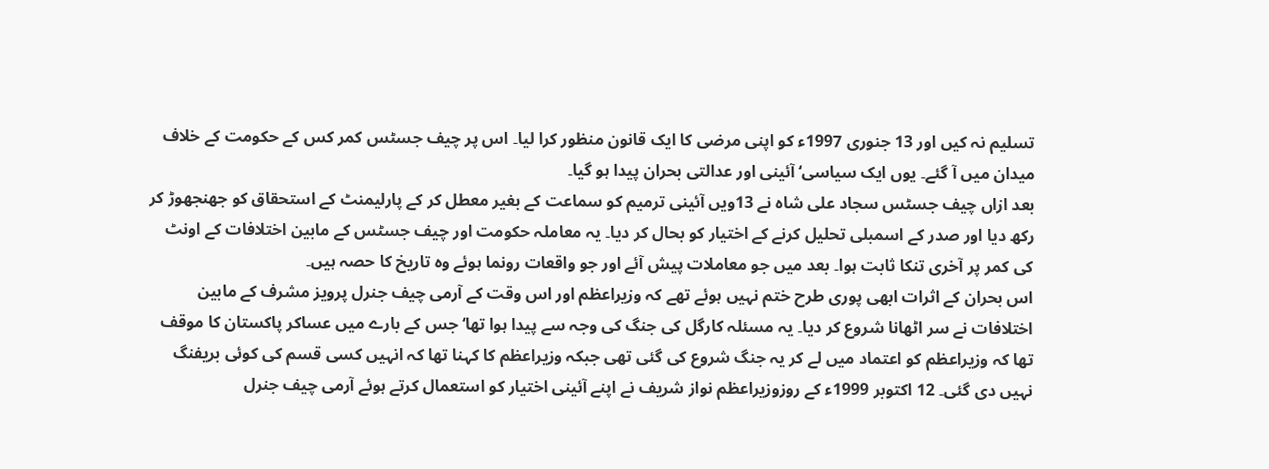تسلیم نہ کیں اور 13 جنوری 1997ء کو اپنی مرضی کا ایک قانون منظور کرا لیا۔ اس پر چیف جسٹس کمر کس کے حکومت کے خلاف میدان میں آ گئے۔ یوں ایک سیاسی‘ آئینی اور عدالتی بحران پیدا ہو گیا۔
بعد ازاں چیف جسٹس سجاد علی شاہ نے 13ویں آئینی ترمیم کو سماعت کے بغیر معطل کر کے پارلیمنٹ کے استحقاق کو جھنجھوڑ کر رکھ دیا اور صدر کے اسمبلی تحلیل کرنے کے اختیار کو بحال کر دیا۔ یہ معاملہ حکومت اور چیف جسٹس کے مابین اختلافات کے اونٹ کی کمر پر آخری تنکا ثابت ہوا۔ بعد میں جو معاملات پیش آئے اور جو واقعات رونما ہوئے وہ تاریخ کا حصہ ہیں۔
اس بحران کے اثرات ابھی پوری طرح ختم نہیں ہوئے تھے کہ وزیراعظم اور اس وقت کے آرمی چیف جنرل پرویز مشرف کے مابین اختلافات نے سر اٹھانا شروع کر دیا۔ یہ مسئلہ کارگل کی جنگ کی وجہ سے پیدا ہوا تھا‘ جس کے بارے میں عساکر پاکستان کا موقف تھا کہ وزیراعظم کو اعتماد میں لے کر یہ جنگ شروع کی گئی تھی جبکہ وزیراعظم کا کہنا تھا کہ انہیں کسی قسم کی کوئی بریفنگ نہیں دی گئی۔ 12 اکتوبر 1999ء کے روزوزیراعظم نواز شریف نے اپنے آئینی اختیار کو استعمال کرتے ہوئے آرمی چیف جنرل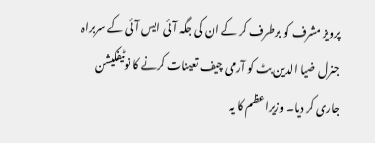پرویز مشرف کو برطرف کر کے ان کی جگہ آئی ایس آئی کے سربراہ جنرل ضیا الدین بٹ کو آرمی چیف تعینات کرنے کا نوٹیفکیشن جاری کر دیا۔ وزیراعظم کا یہ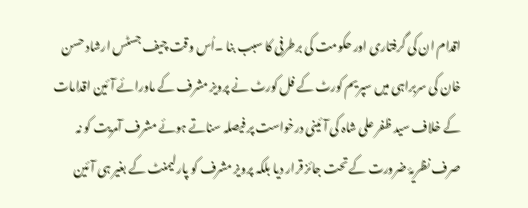اقدام ان کی گرفتاری اور حکومت کی برطرفی کا سبب بنا ۔اُس وقت چیف جسٹس ارشاد حسن خان کی سربراہی میں سپریم کورٹ کے فل کورٹ نے پرویز مشرف کے ماورائے آئین اقدامات کے خلاف سید ظفر علی شاہ کی آئینی درخواست پر فیصلہ سناتے ہوئے مشرف آمریت کو نہ صرف نظریۂ ضرورت کے تحت جائز قرار دیا بلکہ پرویز مشرف کو پارلیمنٹ کے بغیر ہی آئین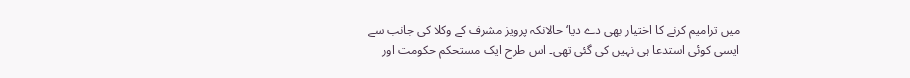میں ترامیم کرنے کا اختیار بھی دے دیا‘ حالانکہ پرویز مشرف کے وکلا کی جانب سے ایسی کوئی استدعا ہی نہیں کی گئی تھی۔ اس طرح ایک مستحکم حکومت اور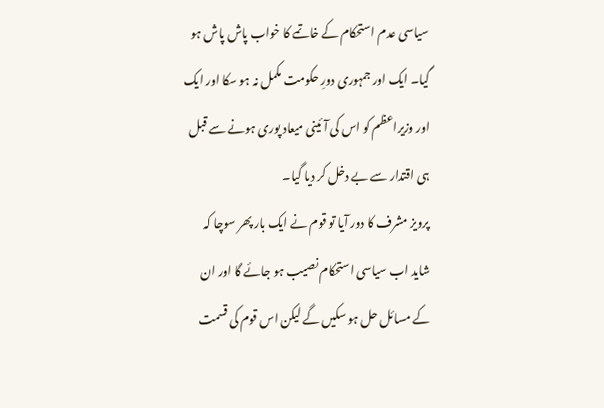سیاسی عدم استحکام کے خاتمے کا خواب پاش پاش ہو گیا۔ ایک اور جمہوری دورِ حکومت مکمل نہ ہو سکا اور ایک اور وزیراعظم کو اس کی آئینی میعاد پوری ہونے سے قبل ہی اقتدار سے بے دخل کر دیا گیا۔
پرویز مشرف کا دور آیا تو قوم نے ایک بار پھر سوچا کہ شاید اب سیاسی استحکام نصیب ہو جائے گا اور ان کے مسائل حل ہو سکیں گے لیکن اس قوم کی قسمت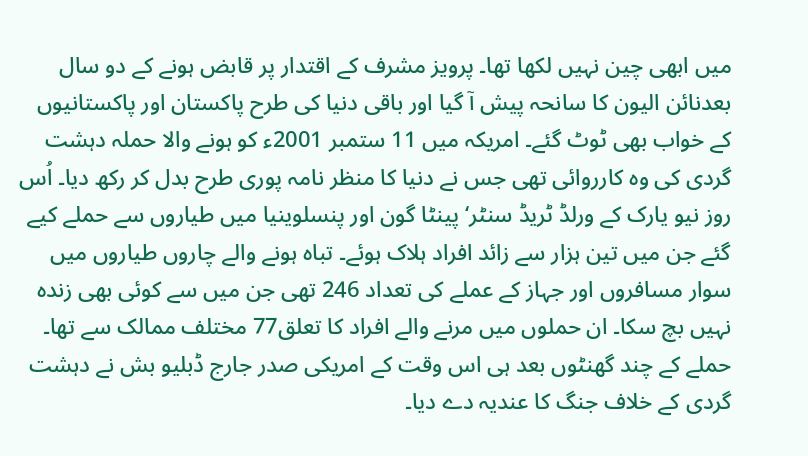میں ابھی چین نہیں لکھا تھا۔ پرویز مشرف کے اقتدار پر قابض ہونے کے دو سال بعدنائن الیون کا سانحہ پیش آ گیا اور باقی دنیا کی طرح پاکستان اور پاکستانیوں کے خواب بھی ٹوٹ گئے۔ امریکہ میں 11 ستمبر 2001ء کو ہونے والا حملہ دہشت گردی کی وہ کارروائی تھی جس نے دنیا کا منظر نامہ پوری طرح بدل کر رکھ دیا۔ اُس روز نیو یارک کے ورلڈ ٹریڈ سنٹر‘ پینٹا گون اور پنسلوینیا میں طیاروں سے حملے کیے گئے جن میں تین ہزار سے زائد افراد ہلاک ہوئے۔ تباہ ہونے والے چاروں طیاروں میں سوار مسافروں اور جہاز کے عملے کی تعداد 246 تھی جن میں سے کوئی بھی زندہ نہیں بچ سکا۔ ان حملوں میں مرنے والے افراد کا تعلق77 مختلف ممالک سے تھا۔ حملے کے چند گھنٹوں بعد ہی اس وقت کے امریکی صدر جارج ڈبلیو بش نے دہشت گردی کے خلاف جنگ کا عندیہ دے دیا۔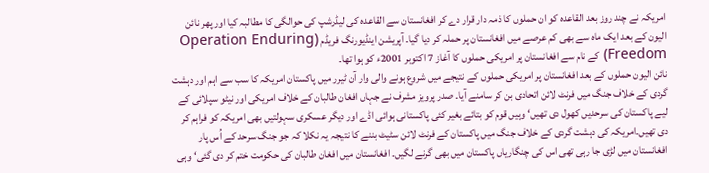امریکہ نے چند روز بعد القاعدہ کو ان حملوں کا ذمہ دار قرار دے کر افغانستان سے القاعدہ کی لیڈرشپ کی حوالگی کا مطالبہ کیا اور پھر نائن الیون کے بعد ایک ماہ سے بھی کم عرصے میں افغانستان پر حملہ کر دیا گیا۔ آپریشن اینڈیورنگ فریڈم (Operation Enduring Freedom) کے نام سے افغانستان پر امریکی حملوں کا آغاز 7 اکتوبر 2001ء کو ہوا تھا۔
نائن الیون حملوں کے بعد افغانستان پر امریکی حملوں کے نتیجے میں شروع ہونے والی وار آن ٹیرر میں پاکستان امریکہ کا سب سے اہم اور دہشت گردی کے خلاف جنگ میں فرنٹ لائن اتحادی بن کر سامنے آیا۔ صدر پرویز مشرف نے جہاں افغان طالبان کے خلاف امریکی اور نیٹو سپلائی کے لیے پاکستان کی سرحدیں کھول دی تھیں‘ وہیں قوم کو بتائے بغیر کئی پاکستانی ہوائی اڈے اور دیگر عسکری سہولتیں بھی امریکہ کو فراہم کر دی تھیں۔امریکہ کی دہشت گردی کے خلاف جنگ میں پاکستان کے فرنٹ لائن سٹیٹ بننے کا نتیجہ یہ نکلا کہ جو جنگ سرحد کے اُس پار افغانستان میں لڑی جا رہی تھی اس کی چنگاریاں پاکستان میں بھی گرنے لگیں۔ افغانستان میں افغان طالبان کی حکومت ختم کر دی گئی‘ وہی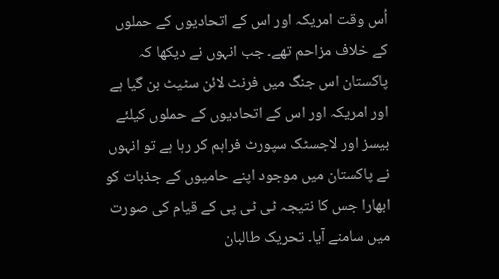اُس وقت امریکہ اور اس کے اتحادیوں کے حملوں کے خلاف مزاحم تھے۔ جب انہوں نے دیکھا کہ پاکستان اس جنگ میں فرنٹ لائن سٹیٹ بن گیا ہے اور امریکہ اور اس کے اتحادیوں کے حملوں کیلئے بیسز اور لاجسٹک سپورٹ فراہم کر رہا ہے تو انہوں نے پاکستان میں موجود اپنے حامیوں کے جذبات کو ابھارا جس کا نتیجہ ٹی ٹی پی کے قیام کی صورت میں سامنے آیا۔ تحریک طالبان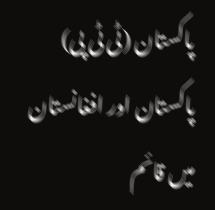پاکستان (ٹی ٹی پی) پاکستان اور افغانستان میں قائم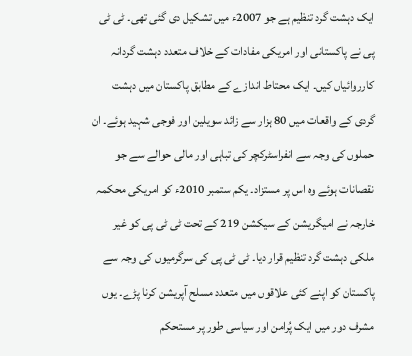ایک دہشت گرد تنظیم ہے جو 2007ء میں تشکیل دی گئی تھی۔ ٹی ٹی پی نے پاکستانی اور امریکی مفادات کے خلاف متعدد دہشت گردانہ کارروائیاں کیں۔ ایک محتاط اندازے کے مطابق پاکستان میں دہشت گردی کے واقعات میں 80 ہزار سے زائد سویلین اور فوجی شہید ہوئے۔ ان حملوں کی وجہ سے انفراسٹرکچر کی تباہی اور مالی حوالے سے جو نقصانات ہوئے وہ اس پر مستزاد۔ یکم ستمبر 2010ء کو امریکی محکمہ خارجہ نے امیگریشن کے سیکشن 219 کے تحت ٹی ٹی پی کو غیر ملکی دہشت گرد تنظیم قرار دیا۔ ٹی ٹی پی کی سرگرمیوں کی وجہ سے پاکستان کو اپنے کئی علاقوں میں متعدد مسلح آپریشن کرنا پڑے۔ یوں مشرف دور میں ایک پُرامن اور سیاسی طور پر مستحکم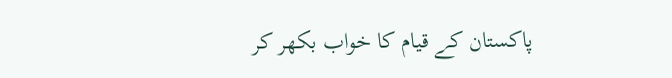پاکستان کے قیام کا خواب بکھر کر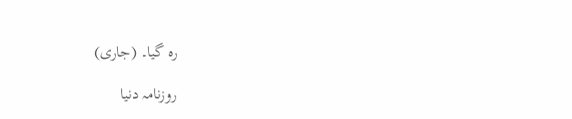رہ گیا۔ (جاری)

روزنامہ دنیا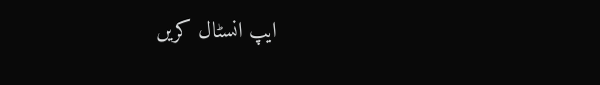ایپ انسٹال کریں